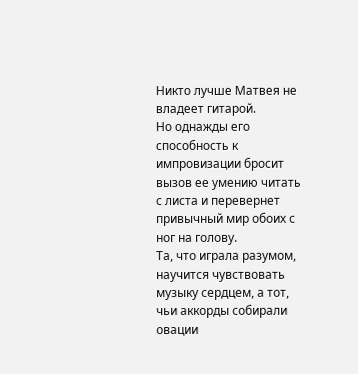Никто лучше Матвея не владеет гитарой.
Но однажды его способность к импровизации бросит вызов ее умению читать с листа и перевернет привычный мир обоих с ног на голову.
Та, что играла разумом, научится чувствовать музыку сердцем, а тот, чьи аккорды собирали овации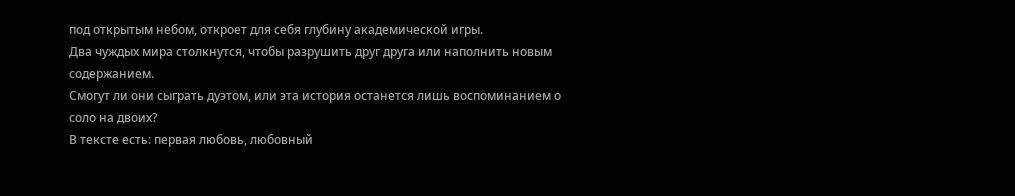под открытым небом, откроет для себя глубину академической игры.
Два чуждых мира столкнутся, чтобы разрушить друг друга или наполнить новым содержанием.
Смогут ли они сыграть дуэтом, или эта история останется лишь воспоминанием о соло на двоих?
В тексте есть: первая любовь, любовный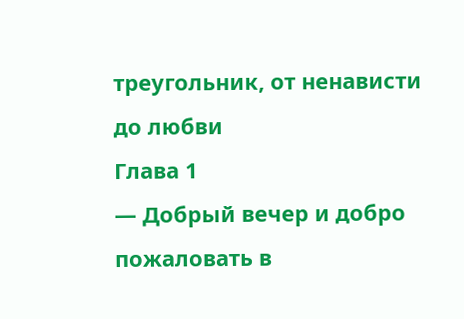треугольник, от ненависти до любви
Глава 1
— Добрый вечер и добро пожаловать в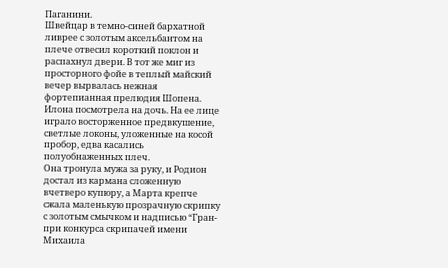Паганини.
Швейцар в темно-синей бархатной ливрее с золотым аксельбантом на плече отвесил короткий поклон и распахнул двери. В тот же миг из просторного фойе в теплый майский вечер вырвалась нежная фортепианная прелюдия Шопена.
Илона посмотрела на дочь. На ее лице играло восторженное предвкушение, светлые локоны, уложенные на косой пробор, едва касались полуобнаженных плеч.
Она тронула мужа за руку, и Родион достал из кармана сложенную вчетверо купюру, а Марта крепче сжала маленькую прозрачную скрипку с золотым смычком и надписью “Гран-при конкурса скрипачей имени Михаила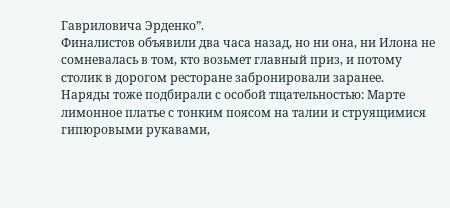Гавриловича Эрденко”.
Финалистов объявили два часа назад, но ни она, ни Илона не сомневалась в том, кто возьмет главный приз, и потому столик в дорогом ресторане забронировали заранее.
Наряды тоже подбирали с особой тщательностью: Марте лимонное платье с тонким поясом на талии и струящимися гипюровыми рукавами,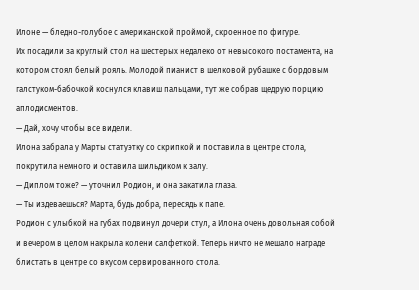Илоне — бледно-голубое с американской проймой, скроенное по фигуре.
Их посадили за круглый стол на шестерых недалеко от невысокого постамента, на котором стоял белый рояль. Молодой пианист в шелковой рубашке с бордовым галстуком-бабочкой коснулся клавиш пальцами, тут же собрав щедрую порцию аплодисментов.
— Дай, хочу чтобы все видели.
Илона забрала у Марты статуэтку со скрипкой и поставила в центре стола, покрутила немного и оставила шильдиком к залу.
— Диплом тоже? — уточнил Родион, и она закатила глаза.
— Ты издеваешься? Марта, будь добра, пересядь к папе.
Родион с улыбкой на губах подвинул дочери стул, а Илона очень довольная собой и вечером в целом накрыла колени салфеткой. Теперь ничто не мешало награде блистать в центре со вкусом сервированного стола.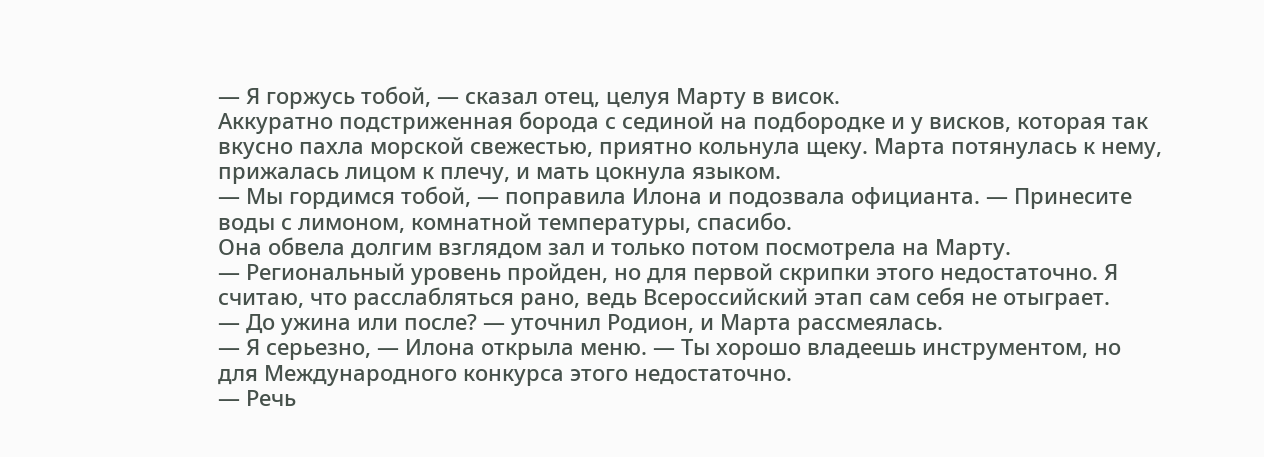— Я горжусь тобой, — сказал отец, целуя Марту в висок.
Аккуратно подстриженная борода с сединой на подбородке и у висков, которая так вкусно пахла морской свежестью, приятно кольнула щеку. Марта потянулась к нему, прижалась лицом к плечу, и мать цокнула языком.
— Мы гордимся тобой, — поправила Илона и подозвала официанта. — Принесите воды с лимоном, комнатной температуры, спасибо.
Она обвела долгим взглядом зал и только потом посмотрела на Марту.
— Региональный уровень пройден, но для первой скрипки этого недостаточно. Я считаю, что расслабляться рано, ведь Всероссийский этап сам себя не отыграет.
— До ужина или после? — уточнил Родион, и Марта рассмеялась.
— Я серьезно, — Илона открыла меню. — Ты хорошо владеешь инструментом, но для Международного конкурса этого недостаточно.
— Речь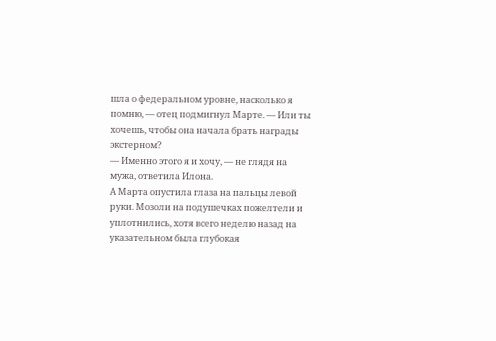шла о федеральном уровне, насколько я помню, — отец подмигнул Марте. — Или ты хочешь, чтобы она начала брать награды экстерном?
— Именно этого я и хочу, — не глядя на мужа, ответила Илона.
А Марта опустила глаза на пальцы левой руки. Мозоли на подушечках пожелтели и уплотнились, хотя всего неделю назад на указательном была глубокая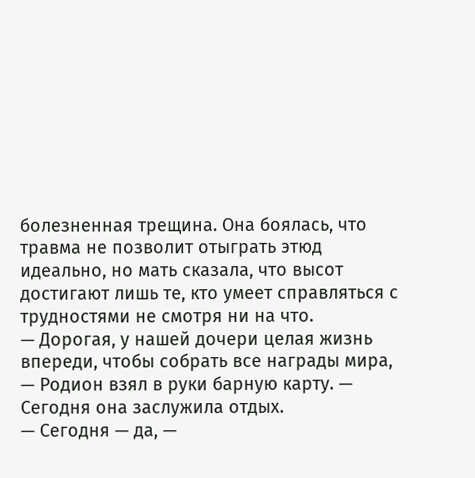болезненная трещина. Она боялась, что травма не позволит отыграть этюд идеально, но мать сказала, что высот достигают лишь те, кто умеет справляться с трудностями не смотря ни на что.
— Дорогая, у нашей дочери целая жизнь впереди, чтобы собрать все награды мира, — Родион взял в руки барную карту. — Сегодня она заслужила отдых.
— Сегодня — да, —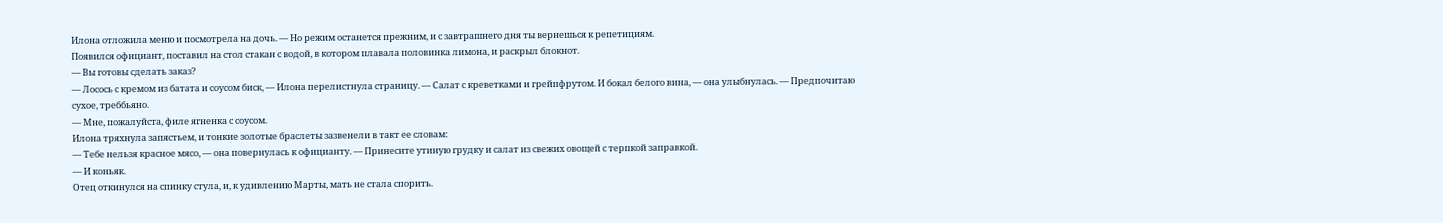Илона отложила меню и посмотрела на дочь. — Но режим останется прежним, и с завтрашнего дня ты вернешься к репетициям.
Появился официант, поставил на стол стакан с водой, в котором плавала половинка лимона, и раскрыл блокнот.
— Вы готовы сделать заказ?
— Лосось с кремом из батата и соусом биск, — Илона перелистнула страницу. — Салат с креветками и грейпфрутом. И бокал белого вина, — она улыбнулась. — Предпочитаю сухое, треббьяно.
— Мне, пожалуйста, филе ягненка с соусом.
Илона тряхнула запястьем, и тонкие золотые браслеты зазвенели в такт ее словам:
— Тебе нельзя красное мясо, — она повернулась к официанту. — Принесите утиную грудку и салат из свежих овощей с терпкой заправкой.
— И коньяк.
Отец откинулся на спинку стула, и, к удивлению Марты, мать не стала спорить.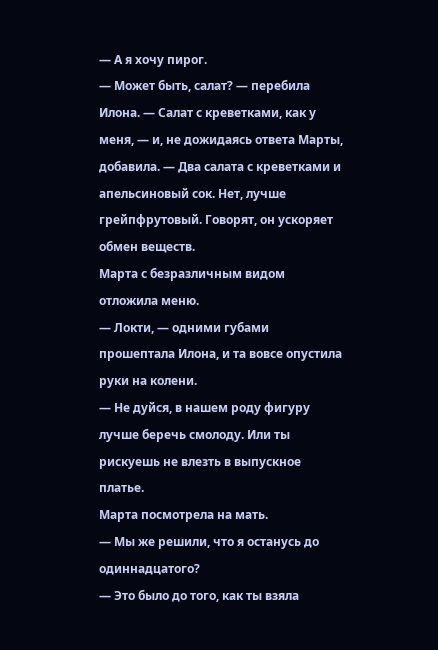— А я хочу пирог.
— Может быть, салат? — перебила Илона. — Салат с креветками, как у меня, — и, не дожидаясь ответа Марты, добавила. — Два салата с креветками и апельсиновый сок. Нет, лучше грейпфрутовый. Говорят, он ускоряет обмен веществ.
Марта с безразличным видом отложила меню.
— Локти, — одними губами прошептала Илона, и та вовсе опустила руки на колени.
— Не дуйся, в нашем роду фигуру лучше беречь смолоду. Или ты рискуешь не влезть в выпускное платье.
Марта посмотрела на мать.
— Мы же решили, что я останусь до одиннадцатого?
— Это было до того, как ты взяла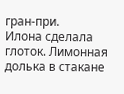гран-при.
Илона сделала глоток. Лимонная долька в стакане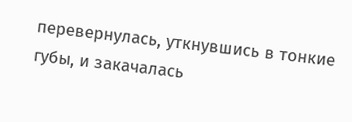перевернулась, уткнувшись в тонкие губы, и закачалась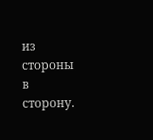из стороны в сторону.